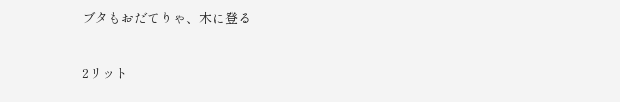ブタもおだてりゃ、木に登る

2リット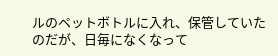ルのペットボトルに入れ、保管していたのだが、日毎になくなって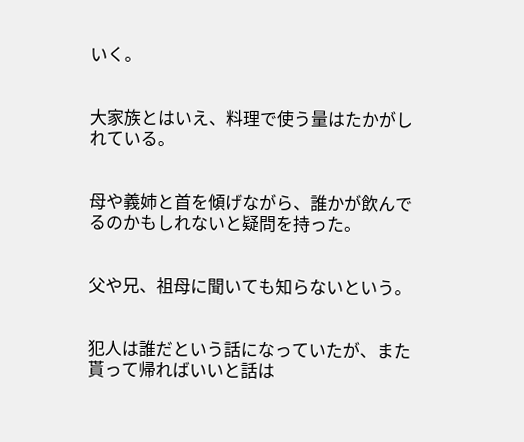いく。


大家族とはいえ、料理で使う量はたかがしれている。


母や義姉と首を傾げながら、誰かが飲んでるのかもしれないと疑問を持った。


父や兄、祖母に聞いても知らないという。


犯人は誰だという話になっていたが、また貰って帰ればいいと話は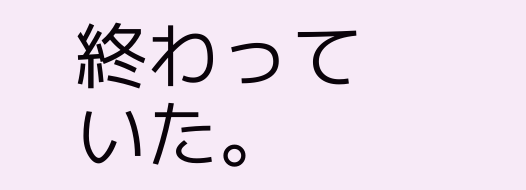終わっていた。